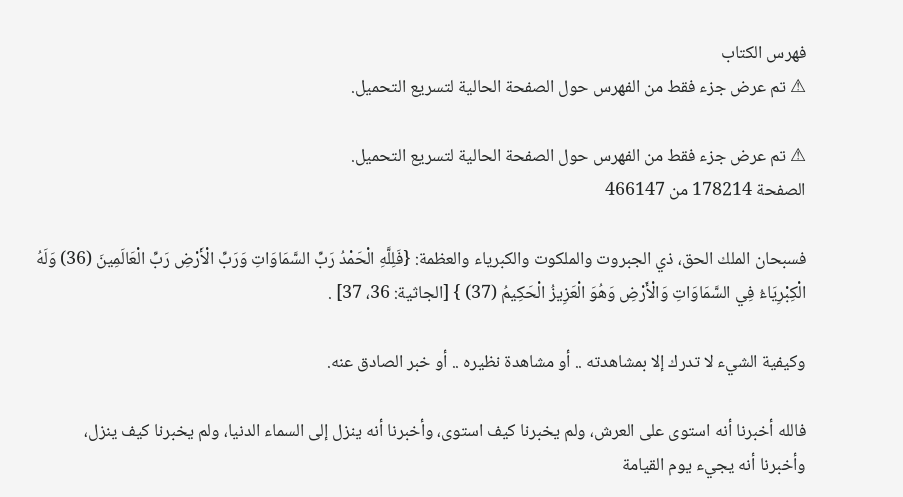فهرس الكتاب
⚠ تم عرض جزء فقط من الفهرس حول الصفحة الحالية لتسريع التحميل.

⚠ تم عرض جزء فقط من الفهرس حول الصفحة الحالية لتسريع التحميل.
الصفحة 178214 من 466147

فسبحان الملك الحق، ذي الجبروت والملكوت والكبرياء والعظمة: {فَلِلَّهِ الْحَمْدُ رَبِّ السَّمَاوَاتِ وَرَبِّ الْأَرْضِ رَبِّ الْعَالَمِينَ (36) وَلَهُ الْكِبْرِيَاءُ فِي السَّمَاوَاتِ وَالْأَرْضِ وَهُوَ الْعَزِيزُ الْحَكِيمُ (37) } [الجاثية: 36، 37] .

وكيفية الشيء لا تدرك إلا بمشاهدته .. أو مشاهدة نظيره .. أو خبر الصادق عنه.

فالله أخبرنا أنه استوى على العرش، ولم يخبرنا كيف استوى، وأخبرنا أنه ينزل إلى السماء الدنيا، ولم يخبرنا كيف ينزل، وأخبرنا أنه يجيء يوم القيامة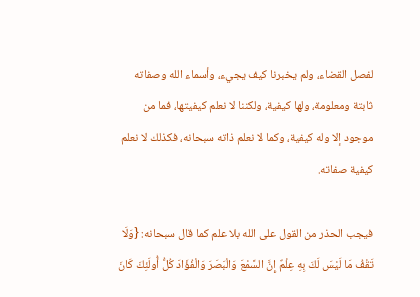لفصل القضاء، ولم يخبرنا كيف يجيء، وأسماء الله وصفاته ثابتة ومعلومة، ولها كيفية، ولكننا لا نعلم كيفيتها، فما من موجود إلا وله كيفية، وكما لا نعلم ذاته سبحانه، فكذلك لا نعلم كيفية صفاته.

فيجب الحذر من القول على الله بلا علم كما قال سبحانه: {وَلَا تَقْفُ مَا لَيْسَ لَكَ بِهِ عِلْمٌ إِنَّ السَّمْعَ وَالْبَصَرَ وَالْفُؤَادَ كُلُّ أُولَئِكَ كَانَ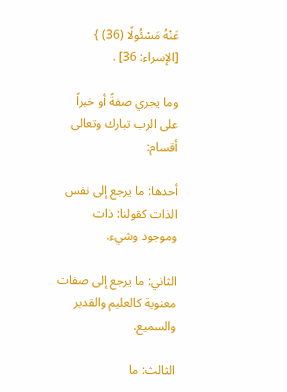عَنْهُ مَسْئُولًا (36) } [الإسراء: 36] .

وما يجري صفةً أو خبراً على الرب تبارك وتعالى أقسام:

أحدها: ما يرجع إلى نفس الذات كقولنا: ذات وموجود وشيء.

الثاني: ما يرجع إلى صفات معنوية كالعليم والقدير والسميع.

الثالث: ما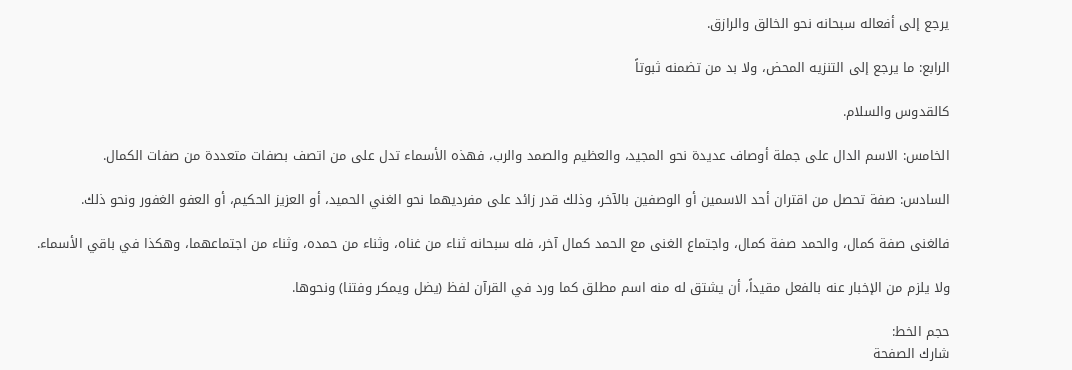يرجع إلى أفعاله سبحانه نحو الخالق والرازق.

الرابع: ما يرجع إلى التنزيه المحض، ولا بد من تضمنه ثبوتاً

كالقدوس والسلام.

الخامس: الاسم الدال على جملة أوصاف عديدة نحو المجيد، والعظيم والصمد والرب، فهذه الأسماء تدل على من اتصف بصفات متعددة من صفات الكمال.

السادس: صفة تحصل من اقتران أحد الاسمين أو الوصفين بالآخر، وذلك قدر زائد على مفرديهما نحو الغني الحميد، أو العزيز الحكيم، أو العفو الغفور ونحو ذلك.

فالغنى صفة كمال، والحمد صفة كمال، واجتماع الغنى مع الحمد كمال آخر، فله سبحانه ثناء من غناه، وثناء من حمده، وثناء من اجتماعهما، وهكذا في باقي الأسماء.

ولا يلزم من الإخبار عنه بالفعل مقيداً، أن يشتق له منه اسم مطلق كما ورد في القرآن لفظ (يضل ويمكر وفتنا) ونحوها.

حجم الخط:
شارك الصفحة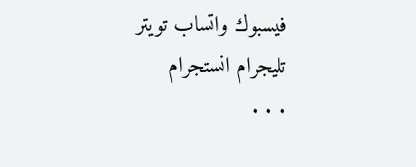فيسبوك واتساب تويتر تليجرام انستجرام
. . .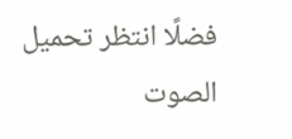فضلًا انتظر تحميل الصوت